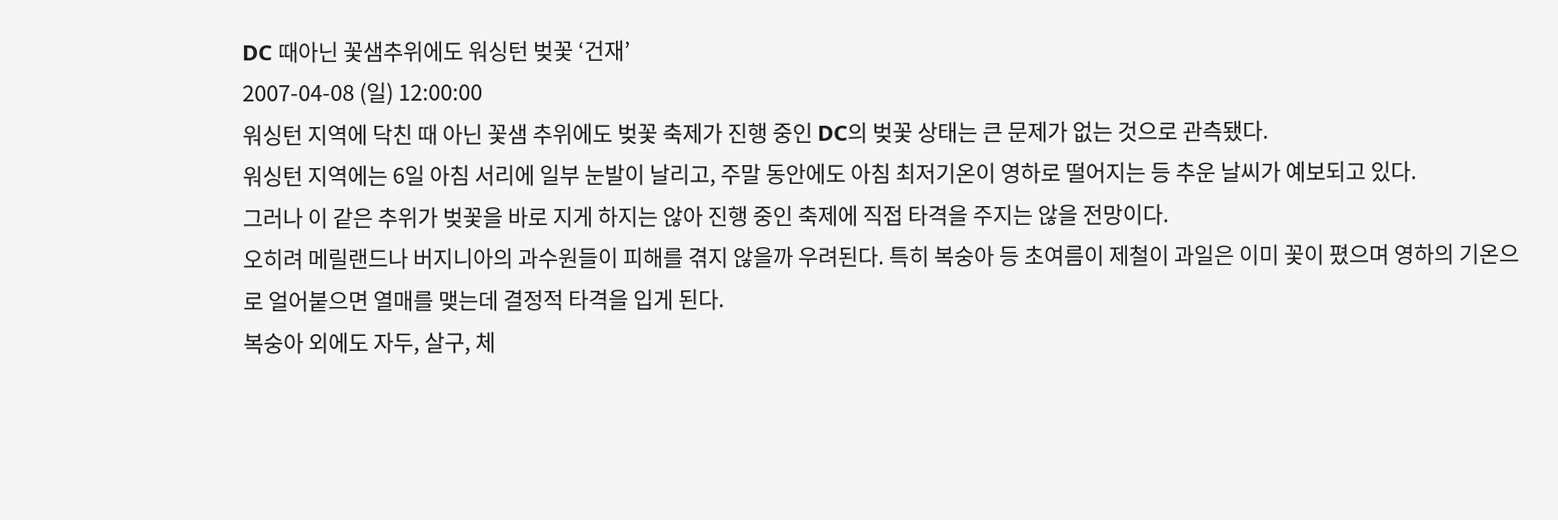DC 때아닌 꽃샘추위에도 워싱턴 벚꽃 ‘건재’
2007-04-08 (일) 12:00:00
워싱턴 지역에 닥친 때 아닌 꽃샘 추위에도 벚꽃 축제가 진행 중인 DC의 벚꽃 상태는 큰 문제가 없는 것으로 관측됐다.
워싱턴 지역에는 6일 아침 서리에 일부 눈발이 날리고, 주말 동안에도 아침 최저기온이 영하로 떨어지는 등 추운 날씨가 예보되고 있다.
그러나 이 같은 추위가 벚꽃을 바로 지게 하지는 않아 진행 중인 축제에 직접 타격을 주지는 않을 전망이다.
오히려 메릴랜드나 버지니아의 과수원들이 피해를 겪지 않을까 우려된다. 특히 복숭아 등 초여름이 제철이 과일은 이미 꽃이 폈으며 영하의 기온으로 얼어붙으면 열매를 맺는데 결정적 타격을 입게 된다.
복숭아 외에도 자두, 살구, 체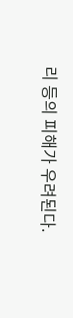리 등의 피해가 우려된다.